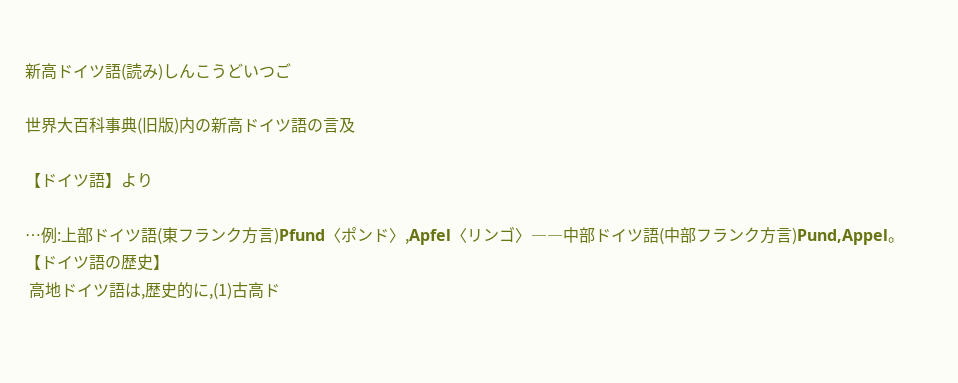新高ドイツ語(読み)しんこうどいつご

世界大百科事典(旧版)内の新高ドイツ語の言及

【ドイツ語】より

…例:上部ドイツ語(東フランク方言)Pfund〈ポンド〉,Apfel〈リンゴ〉――中部ドイツ語(中部フランク方言)Pund,Appel。
【ドイツ語の歴史】
 高地ドイツ語は,歴史的に,(1)古高ド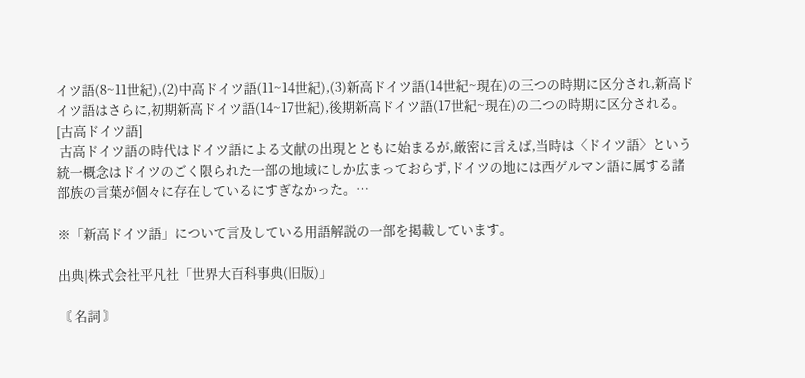イツ語(8~11世紀),(2)中高ドイツ語(11~14世紀),(3)新高ドイツ語(14世紀~現在)の三つの時期に区分され,新高ドイツ語はさらに,初期新高ドイツ語(14~17世紀),後期新高ドイツ語(17世紀~現在)の二つの時期に区分される。
[古高ドイツ語]
 古高ドイツ語の時代はドイツ語による文献の出現とともに始まるが,厳密に言えば,当時は〈ドイツ語〉という統一概念はドイツのごく限られた一部の地域にしか広まっておらず,ドイツの地には西ゲルマン語に属する諸部族の言葉が個々に存在しているにすぎなかった。…

※「新高ドイツ語」について言及している用語解説の一部を掲載しています。

出典|株式会社平凡社「世界大百科事典(旧版)」

〘 名詞 〙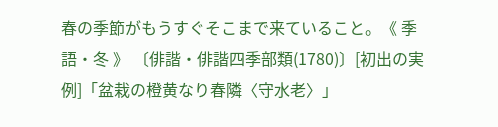春の季節がもうすぐそこまで来ていること。《 季語・冬 》 〔俳諧・俳諧四季部類(1780)〕[初出の実例]「盆栽の橙黄なり春隣〈守水老〉」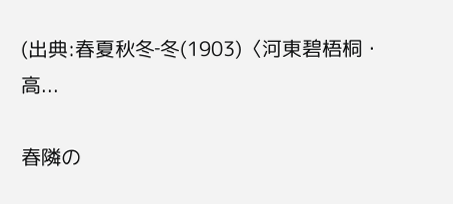(出典:春夏秋冬‐冬(1903)〈河東碧梧桐・高...

春隣の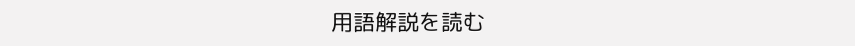用語解説を読む